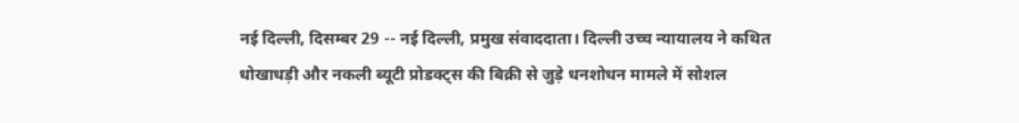नई दिल्ली, दिसम्बर 29 -- नई दिल्ली, प्रमुख संवाददाता। दिल्ली उच्च न्यायालय ने कथित धोखाधड़ी और नकली ब्यूटी प्रोडक्ट्स की बिक्री से जुड़े धनशोधन मामले में सोशल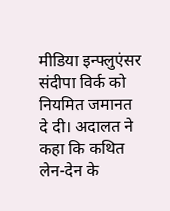मीडिया इन्फ्लुएंसर संदीपा विर्क को नियमित जमानत दे दी। अदालत ने कहा कि कथित लेन-देन के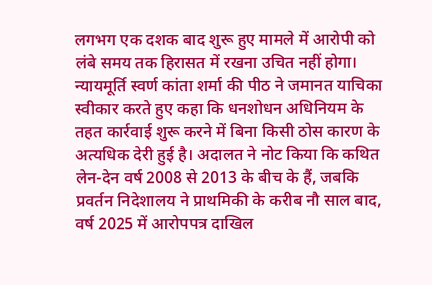लगभग एक दशक बाद शुरू हुए मामले में आरोपी को लंबे समय तक हिरासत में रखना उचित नहीं होगा। न्यायमूर्ति स्वर्ण कांता शर्मा की पीठ ने जमानत याचिका स्वीकार करते हुए कहा कि धनशोधन अधिनियम के तहत कार्रवाई शुरू करने में बिना किसी ठोस कारण के अत्यधिक देरी हुई है। अदालत ने नोट किया कि कथित लेन-देन वर्ष 2008 से 2013 के बीच के हैं, जबकि प्रवर्तन निदेशालय ने प्राथमिकी के करीब नौ साल बाद, वर्ष 2025 में आरोपपत्र दाखिल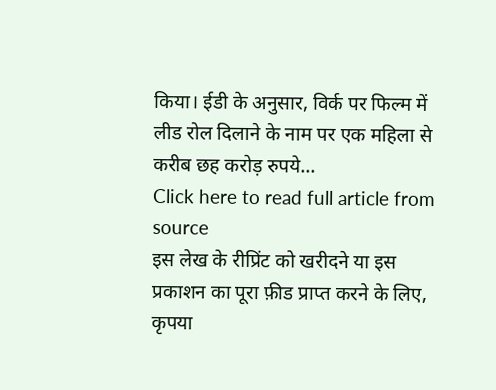किया। ईडी के अनुसार, विर्क पर फिल्म में लीड रोल दिलाने के नाम पर एक महिला से करीब छह करोड़ रुपये...
Click here to read full article from source
इस लेख के रीप्रिंट को खरीदने या इस प्रकाशन का पूरा फ़ीड प्राप्त करने के लिए, कृपया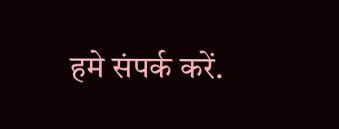हमे संपर्क करें.